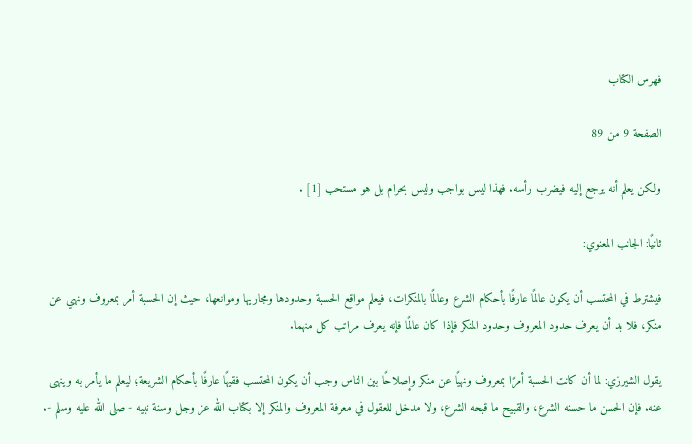فهرس الكتاب

الصفحة 9 من 89

ولكن يعلم أنه يرجع إليه فيضرب رأسه. فهذا ليس بواجب وليس بحرام بل هو مستحب [1] .

ثانيًا: الجانب المعنوي:

فيشترط في المحتسب أن يكون عالمًا عارفًا بأحكام الشرع وعالمًا بالمنكرات، فيعلم مواقع الحسبة وحدودها ومجاريها وموانعها، حيث إن الحسبة أمر بمعروف ونهي عن منكر، فلا بد أن يعرف حدود المعروف وحدود المنكر فإذا كان عالمًا فإنه يعرف مراتب كل منهما.

يقول الشيرزي: لما أن كانت الحسبة أمرًا بمعروف ونهيًا عن منكر وإصلاحًا بين الناس وجب أن يكون المحتسب فقيهًا عارفًا بأحكام الشريعة؛ ليعلم ما يأمر به وينهى عنه. فإن الحسن ما حسنه الشرع، والقبيح ما قبحه الشرع، ولا مدخل للعقول في معرفة المعروف والمنكر إلا بكتاب الله عز وجل وسنة نبيه - صلى الله عليه وسلم -.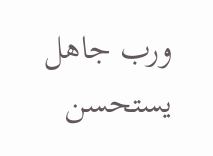ورب جاهل يستحسن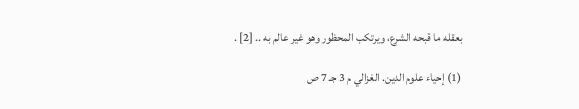بعقله ما قبحه الشرع، ويرتكب المحظور وهو غير عالم به .. [2] .

(1) إحياء علوم الدين. الغزالي م 3 جـ 7 ص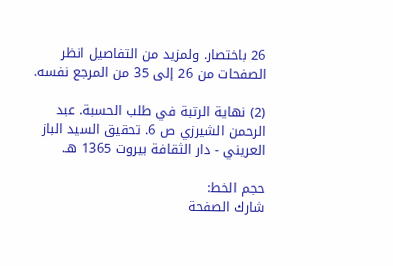26 باختصار. ولمزيد من التفاصيل انظر الصفحات من 26 إلى 35 من المرجع نفسه.

(2) نهاية الرتبة في طلب الحسبة. عبد الرحمن الشيرزي ص 6. تحقيق السيد الباز العريني - دار الثقافة بيروت 1365 هـ.

حجم الخط:
شارك الصفحة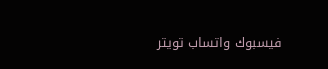فيسبوك واتساب تويتر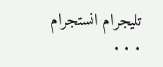تليجرام انستجرام
. . .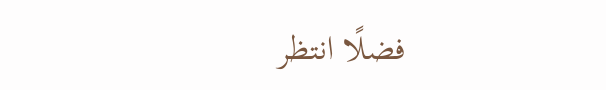فضلًا انتظر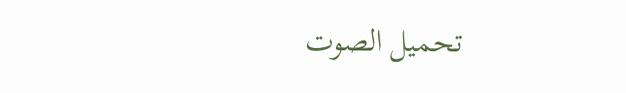تحميل الصوت